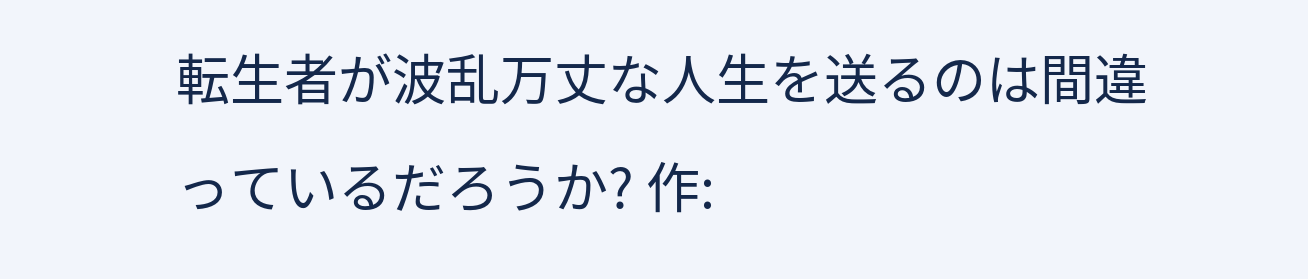転生者が波乱万丈な人生を送るのは間違っているだろうか? 作: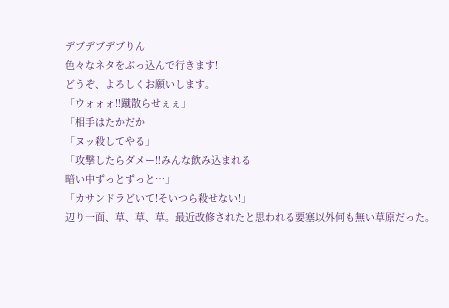デブデブデブりん
色々なネタをぶっ込んで行きます!
どうぞ、よろしくお願いします。
「ウォォォ‼蹴散らせぇぇ」
「相手はたかだか
「ヌッ殺してやる」
「攻撃したらダメー‼みんな飲み込まれる
暗い中ずっとずっと…」
「カサンドラどいて!そいつら殺せない!」
辺り一面、草、草、草。最近改修されたと思われる要塞以外何も無い草原だった。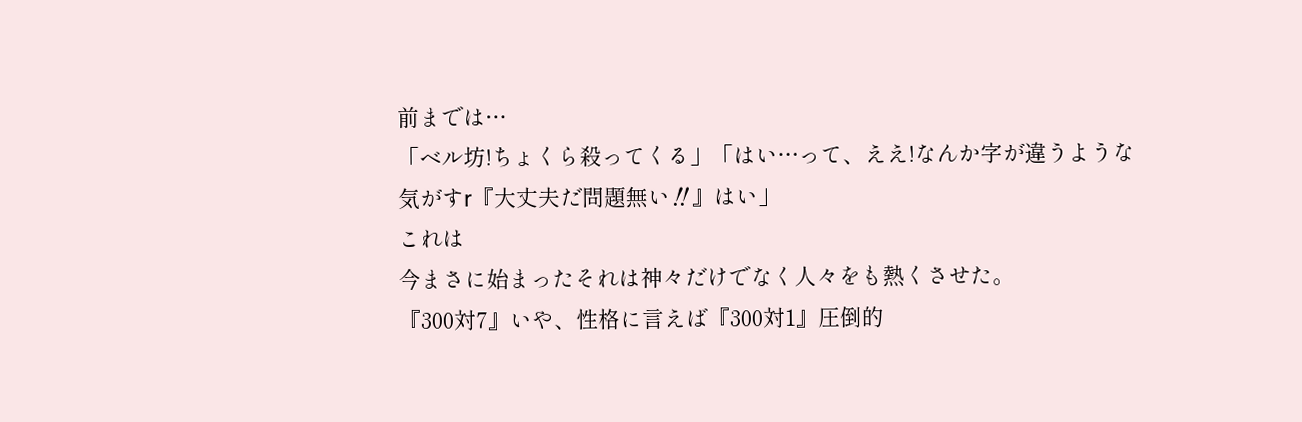前までは…
「ベル坊!ちょくら殺ってくる」「はい…って、ええ!なんか字が違うような気がすr『大丈夫だ問題無い‼』はい」
これは
今まさに始まったそれは神々だけでなく人々をも熱くさせた。
『300対7』いや、性格に言えば『300対1』圧倒的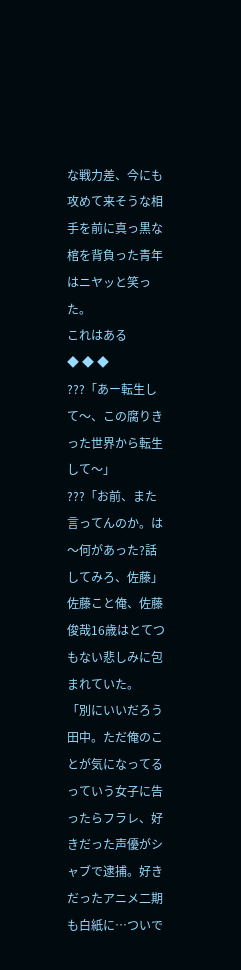な戦力差、今にも攻めて来そうな相手を前に真っ黒な棺を背負った青年はニヤッと笑った。
これはある
◆ ◆ ◆
???「あー転生して〜、この腐りきった世界から転生して〜」
???「お前、また言ってんのか。は〜何があった?話してみろ、佐藤」
佐藤こと俺、佐藤俊哉16歳はとてつもない悲しみに包まれていた。
「別にいいだろう田中。ただ俺のことが気になってるっていう女子に告ったらフラレ、好きだった声優がシャブで逮捕。好きだったアニメ二期も白紙に…ついで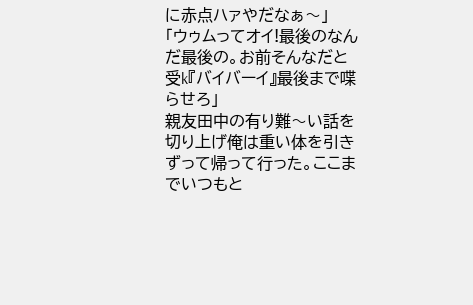に赤点ハァやだなぁ〜」
「ウゥムってオイ!最後のなんだ最後の。お前そんなだと受k『バイバーイ』最後まで喋らせろ」
親友田中の有り難〜い話を切り上げ俺は重い体を引きずって帰って行った。ここまでいつもと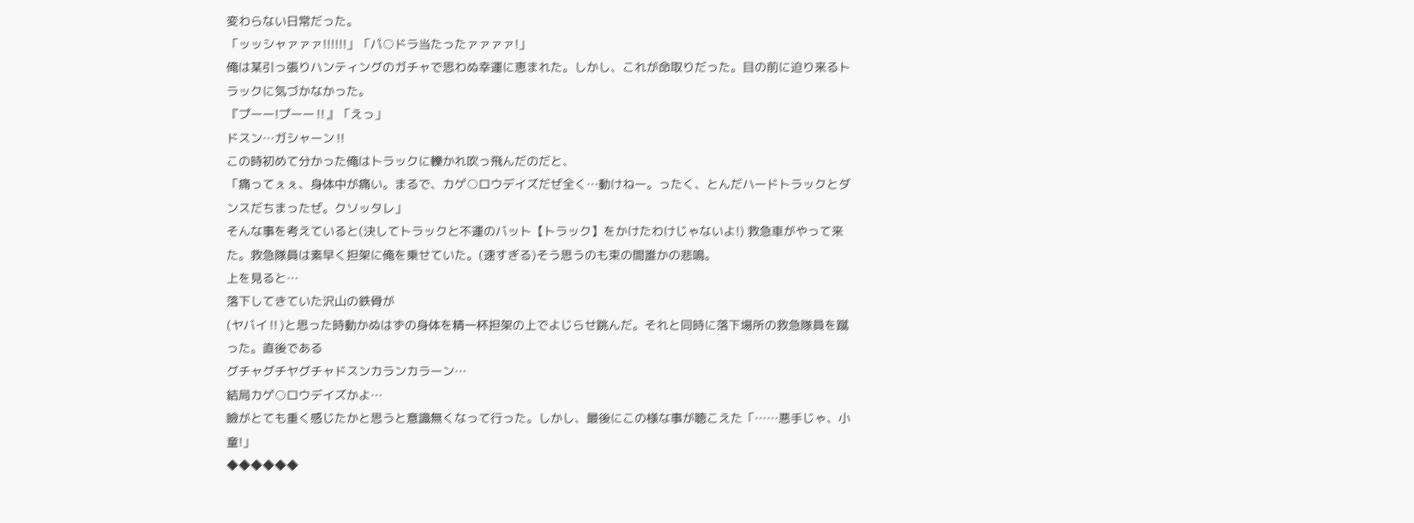変わらない日常だった。
「ッッシャァァァ!!!!!!」「パ○ドラ当たったァァァァ!」
俺は某引っ張りハンティングのガチャで思わぬ幸運に恵まれた。しかし、これが命取りだった。目の前に迫り来るトラックに気づかなかった。
『プーー!プーー‼』「えっ」
ドスン…ガシャーン‼
この時初めて分かった俺はトラックに轢かれ吹っ飛んだのだと、
「痛ってぇぇ、身体中が痛い。まるで、カゲ○ロウデイズだぜ全く…動けねー。ったく、とんだハードトラックとダンスだちまったぜ。クソッタレ」
そんな事を考えていると(決してトラックと不運のバット【トラック】をかけたわけじゃないよ!) 救急車がやって来た。救急隊員は素早く担架に俺を乗せていた。(速すぎる)そう思うのも束の間誰かの悲鳴。
上を見ると…
落下してきていた沢山の鉄骨が
(ヤバイ‼)と思った時動かぬはずの身体を精一杯担架の上でよじらせ跳んだ。それと同時に落下場所の救急隊員を蹴った。直後である
グチャグチヤグチャドスンカランカラーン…
結局カゲ○ロウデイズかよ…
瞼がとても重く感じたかと思うと意識無くなって行った。しかし、最後にこの様な事が聴こえた「……悪手じゃ、小童!」
◆◆◆◆◆◆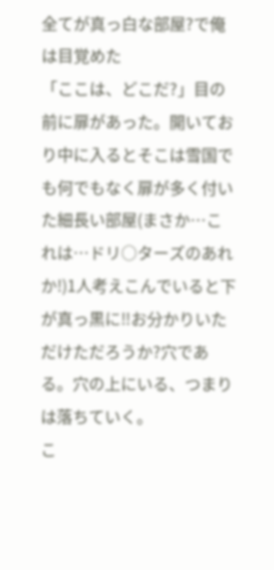全てが真っ白な部屋?で俺は目覚めた
「ここは、どこだ?」目の前に扉があった。開いており中に入るとそこは雪国でも何でもなく扉が多く付いた細長い部屋(まさか…これは…ドリ○ターズのあれか!)1人考えこんでいると下が真っ黒に‼お分かりいただけただろうか?穴である。穴の上にいる、つまりは落ちていく。
こ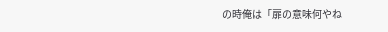の時俺は「扉の意味何やね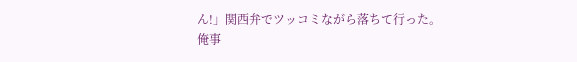ん!」関西弁でツッコミながら落ちて行った。
俺事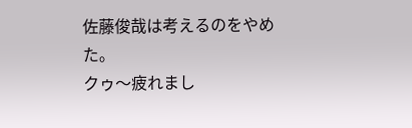佐藤俊哉は考えるのをやめた。
クゥ〜疲れまし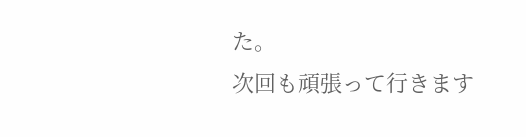た。
次回も頑張って行きます